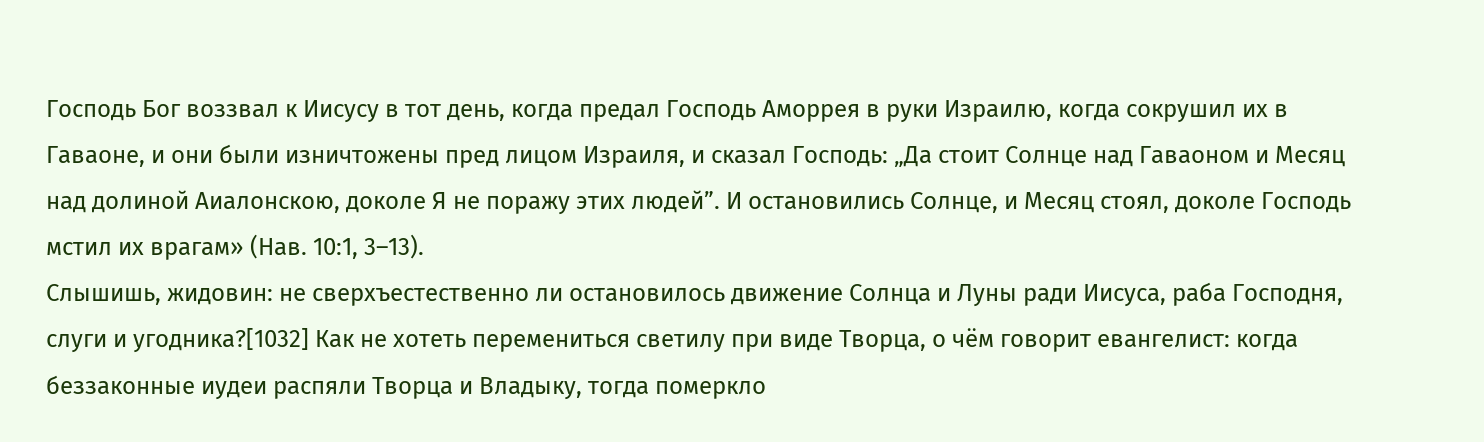Господь Бог воззвал к Иисусу в тот день, когда предал Господь Аморрея в руки Израилю, когда сокрушил их в Гаваоне, и они были изничтожены пред лицом Израиля, и сказал Господь: „Да стоит Солнце над Гаваоном и Месяц над долиной Аиалонскою, доколе Я не поражу этих людей”. И остановились Солнце, и Месяц стоял, доколе Господь мстил их врагам» (Нав. 10:1, 3–13).
Слышишь, жидовин: не сверхъестественно ли остановилось движение Солнца и Луны ради Иисуса, раба Господня, слуги и угодника?[1032] Как не хотеть перемениться светилу при виде Творца, о чём говорит евангелист: когда беззаконные иудеи распяли Творца и Владыку, тогда померкло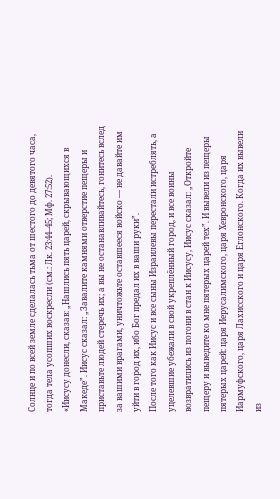Солнце и по всей земле сделалась тьма от шестого до девятого часа, тогда тела усопших воскресли (см.: Лк. 23:44–45; Мф. 27:52).
«Иисусу донесли, сказав: „Нашлись пять царей, скрывающихся в Македе”. Иисус сказал: „Завалите камнями отверстие пещеры и приставьте людей стеречь их; а вы не останавливайтесь, гонитесь вслед за вашими врагами, уничтожьте оставшееся войско — не давайте им уйти в город их, ибо Бог предал их в ваши руки”.
После того как Иисус и все сыны Израилевы перестали истреблять, а уцелевшие убежали в свой укреплённый город, и все воины возвратились из погони в стан к Иисусу, Иисус сказал: „Откройте пещеру и выведите ко мне пятерых царей тех”. И вывели из пещеры пятерых царей: царя Иерусалимского, царя Хевронского, царя Иармуфского, царя Лахисского и царя Еглонского. Когда их вывели из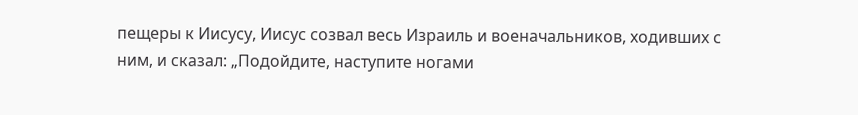пещеры к Иисусу, Иисус созвал весь Израиль и военачальников, ходивших с ним, и сказал: „Подойдите, наступите ногами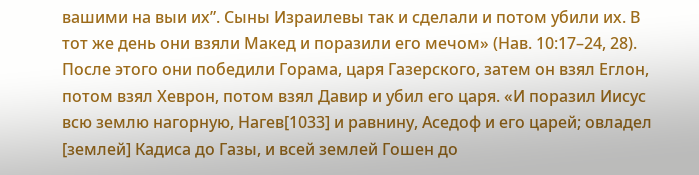вашими на выи их”. Сыны Израилевы так и сделали и потом убили их. В тот же день они взяли Макед и поразили его мечом» (Нав. 10:17–24, 28).
После этого они победили Горама, царя Газерского, затем он взял Еглон, потом взял Хеврон, потом взял Давир и убил его царя. «И поразил Иисус всю землю нагорную, Нагев[1033] и равнину, Аседоф и его царей; овладел [землей] Кадиса до Газы, и всей землей Гошен до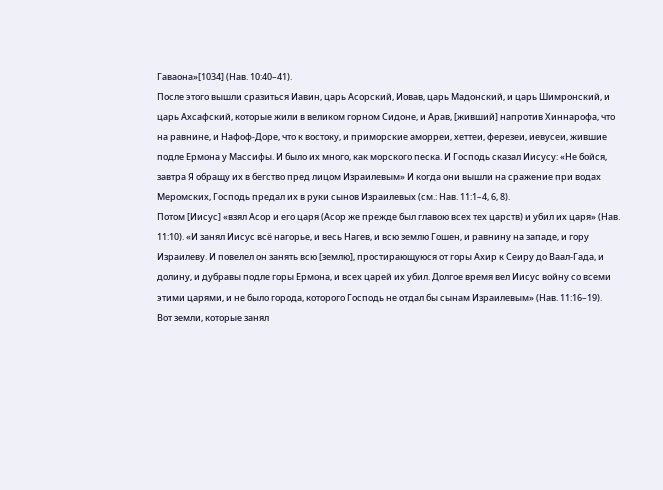Гаваона»[1034] (Нав. 10:40–41).
После этого вышли сразиться Иавин, царь Асорский, Иовав, царь Мадонский, и царь Шимронский, и царь Ахсафский, которые жили в великом горном Сидоне, и Арав, [живший] напротив Хиннарофа, что на равнине, и Нафоф-Доре, что к востоку, и приморские аморреи, хеттеи, ферезеи, иевусеи, жившие подле Ермона у Массифы. И было их много, как морского песка. И Господь сказал Иисусу: «Не бойся, завтра Я обращу их в бегство пред лицом Израилевым» И когда они вышли на сражение при водах Меромских, Господь предал их в руки сынов Израилевых (см.: Нав. 11:1–4, 6, 8).
Потом [Иисус] «взял Асор и его царя (Асор же прежде был главою всех тех царств) и убил их царя» (Нав. 11:10). «И занял Иисус всё нагорье, и весь Нагев, и всю землю Гошен, и равнину на западе, и гору Израилеву. И повелел он занять всю [землю], простирающуюся от горы Ахир к Сеиру до Ваал-Гада, и долину, и дубравы подле горы Ермона, и всех царей их убил. Долгое время вел Иисус войну со всеми этими царями, и не было города, которого Господь не отдал бы сынам Израилевым» (Нав. 11:16–19).
Вот земли, которые занял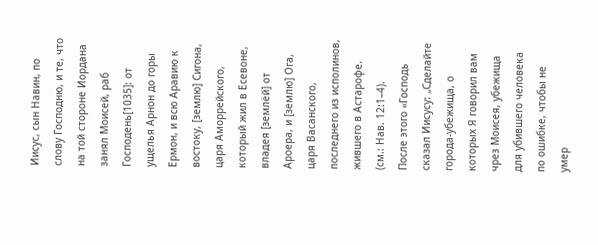Иисус, сын Навин, по слову Господню, и те, что на той стороне Иордана занял Моисей, раб Господень[1035]: от ущелья Арнон до горы Ермон, и всю Аравию к востоку, [землю] Сигона, царя Аморрейского, который жил в Есевоне, владея [землёй] от Ароера, и [землю] Ога, царя Васанского, последнего из исполинов, жившего в Астарофе. (см.: Нав. 12:1–4).
После этого «Господь сказал Иисусу: „Сделайте города-убежища, о которых Я говорил вам чрез Моисея, убежища для убившего человека по ошибке, чтобы не умер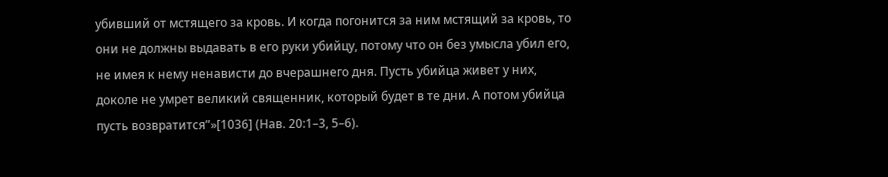убивший от мстящего за кровь. И когда погонится за ним мстящий за кровь, то они не должны выдавать в его руки убийцу, потому что он без умысла убил его, не имея к нему ненависти до вчерашнего дня. Пусть убийца живет у них, доколе не умрет великий священник, который будет в те дни. А потом убийца пусть возвратится”»[1036] (Нав. 20:1–3, 5–6).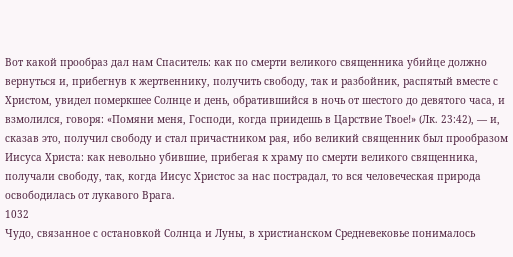Вот какой прообраз дал нам Спаситель: как по смерти великого священника убийце должно вернуться и, прибегнув к жертвеннику, получить свободу, так и разбойник, распятый вместе с Христом, увидел померкшее Солнце и день, обратившийся в ночь от шестого до девятого часа, и взмолился, говоря: «Помяни меня, Господи, когда приидешь в Царствие Твое!» (Лк. 23:42), — и, сказав это, получил свободу и стал причастником рая, ибо великий священник был прообразом Иисуса Христа: как невольно убившие, прибегая к храму по смерти великого священника, получали свободу, так, когда Иисус Христос за нас пострадал, то вся человеческая природа освободилась от лукавого Врага.
1032
Чудо, связанное с остановкой Солнца и Луны, в христианском Средневековье понималось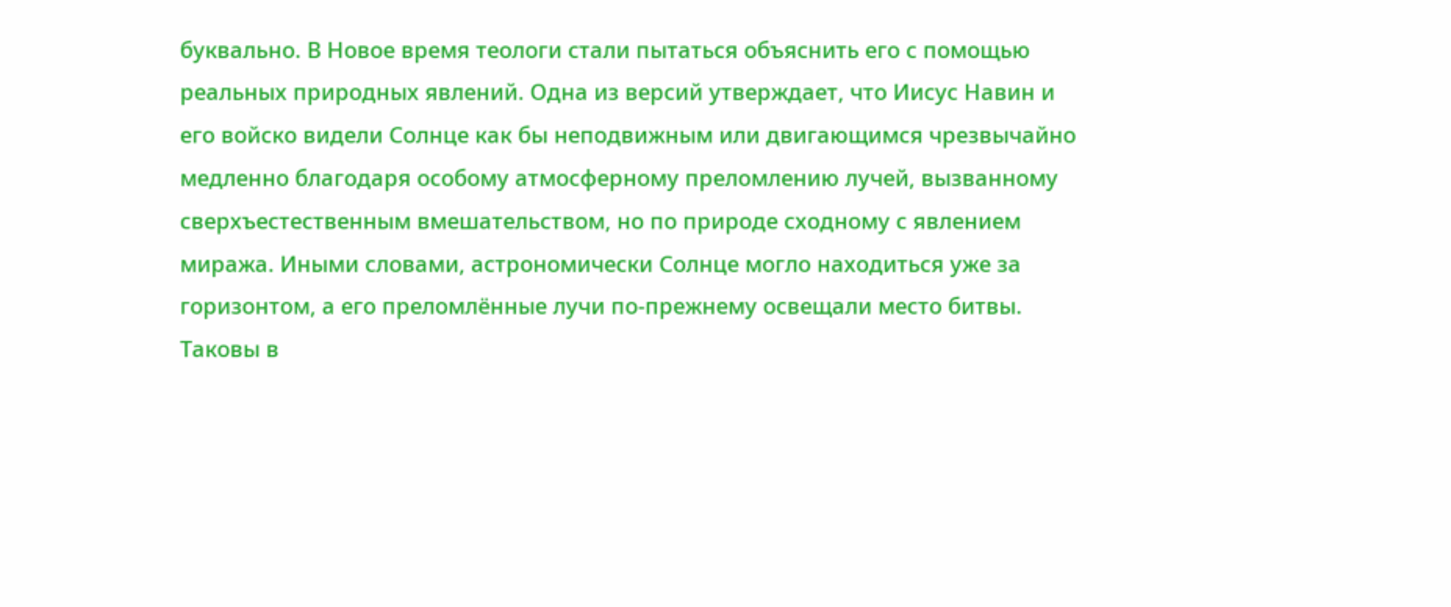буквально. В Новое время теологи стали пытаться объяснить его с помощью реальных природных явлений. Одна из версий утверждает, что Иисус Навин и его войско видели Солнце как бы неподвижным или двигающимся чрезвычайно медленно благодаря особому атмосферному преломлению лучей, вызванному сверхъестественным вмешательством, но по природе сходному с явлением миража. Иными словами, астрономически Солнце могло находиться уже за горизонтом, а его преломлённые лучи по-прежнему освещали место битвы. Таковы в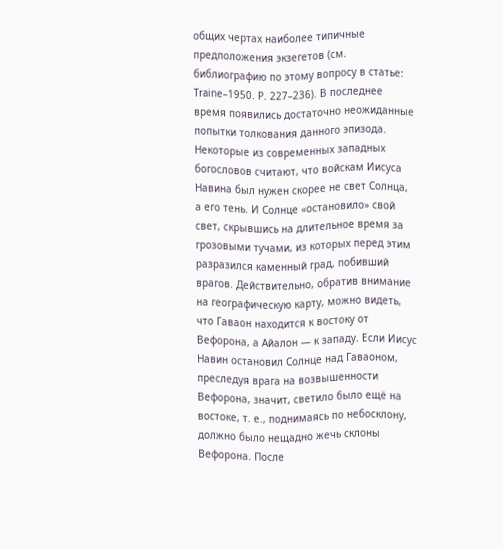общих чертах наиболее типичные предположения экзегетов (см. библиографию по этому вопросу в статье: Traіne–1950. Р. 227–236). В последнее время появились достаточно неожиданные попытки толкования данного эпизода. Некоторые из современных западных богословов считают, что войскам Иисуса Навина был нужен скорее не свет Солнца, а его тень. И Солнце «остановило» свой свет, скрывшись на длительное время за грозовыми тучами, из которых перед этим разразился каменный град, побивший врагов. Действительно, обратив внимание на географическую карту, можно видеть, что Гаваон находится к востоку от Вефорона, а Айалон — к западу. Если Иисус Навин остановил Солнце над Гаваоном, преследуя врага на возвышенности Вефорона, значит, светило было ещё на востоке, т. е., поднимаясь по небосклону, должно было нещадно жечь склоны Вефорона. После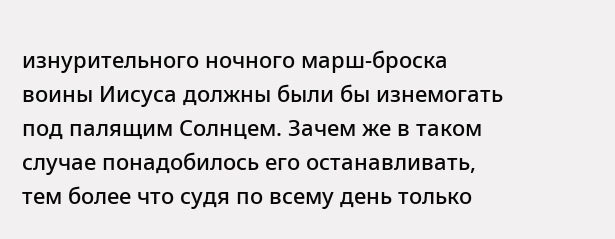изнурительного ночного марш-броска воины Иисуса должны были бы изнемогать под палящим Солнцем. Зачем же в таком случае понадобилось его останавливать, тем более что судя по всему день только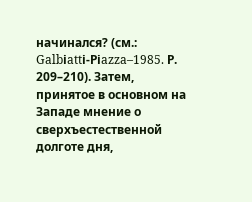начинался? (см.: Galbіattі-Pіazza–1985. Р. 209–210). Затем, принятое в основном на Западе мнение о сверхъестественной долготе дня,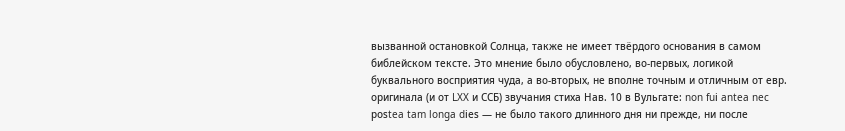вызванной остановкой Солнца, также не имеет твёрдого основания в самом библейском тексте. Это мнение было обусловлено, во-первых, логикой буквального восприятия чуда, а во-вторых, не вполне точным и отличным от евр. оригинала (и от LXX и ССБ) звучания стиха Нав. 10 в Вульгате: non fuі antea nec poѕtea tam longa dіeѕ — не было такого длинного дня ни прежде, ни после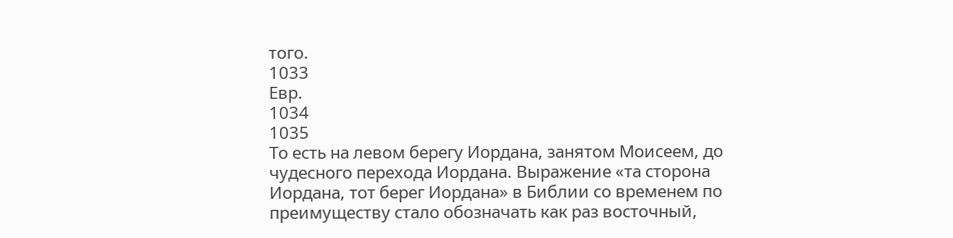того.
1033
Евр.
1034
1035
То есть на левом берегу Иордана, занятом Моисеем, до чудесного перехода Иордана. Выражение «та сторона Иордана, тот берег Иордана» в Библии со временем по преимуществу стало обозначать как раз восточный,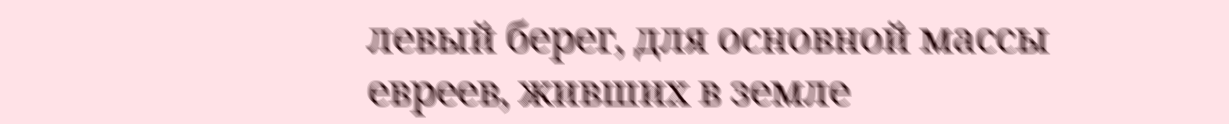левый берег, для основной массы евреев, живших в земле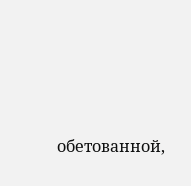обетованной,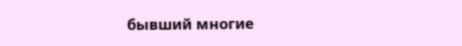бывший многие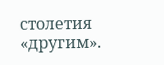столетия «другим».